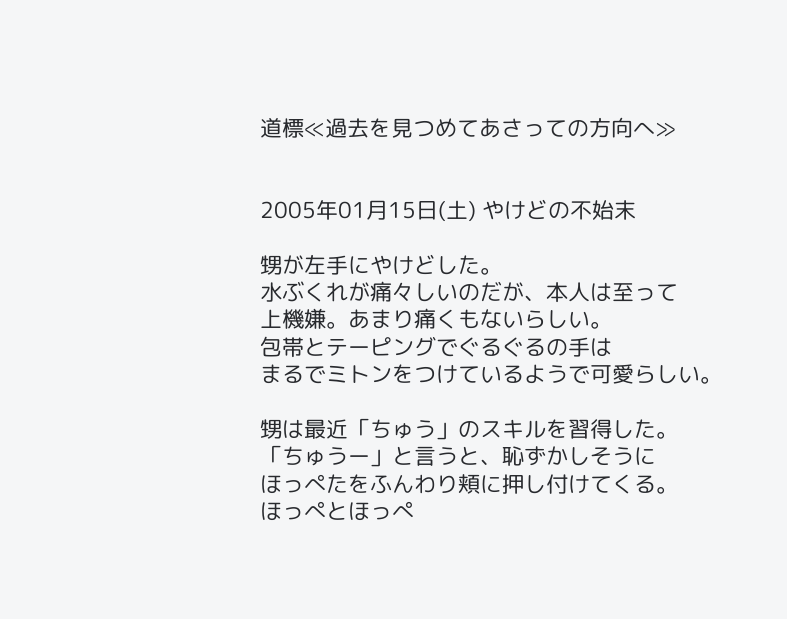道標≪過去を見つめてあさっての方向へ≫


2005年01月15日(土) やけどの不始末

甥が左手にやけどした。
水ぶくれが痛々しいのだが、本人は至って
上機嫌。あまり痛くもないらしい。
包帯とテーピングでぐるぐるの手は
まるでミトンをつけているようで可愛らしい。

甥は最近「ちゅう」のスキルを習得した。
「ちゅうー」と言うと、恥ずかしそうに
ほっぺたをふんわり頬に押し付けてくる。
ほっぺとほっぺ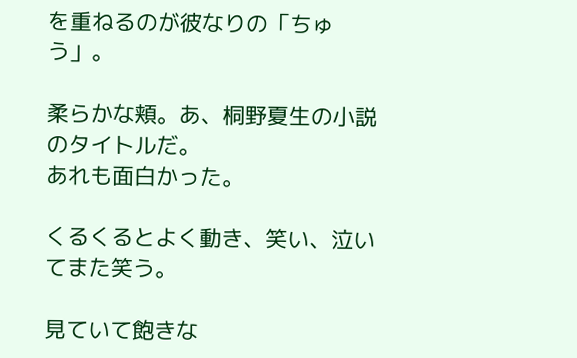を重ねるのが彼なりの「ちゅう」。

柔らかな頬。あ、桐野夏生の小説のタイトルだ。
あれも面白かった。

くるくるとよく動き、笑い、泣いてまた笑う。

見ていて飽きな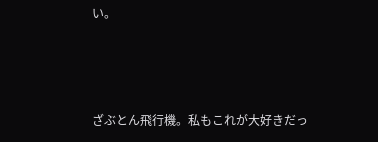い。



ざぶとん飛行機。私もこれが大好きだっ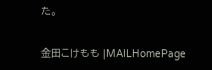た。


金田こけもも |MAILHomePage